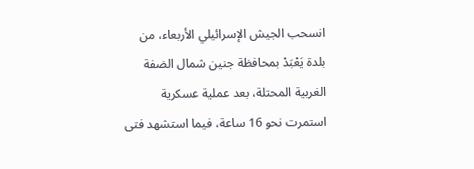انسحب الجيش الإسرائيلي الأربعاء، من بلدة يَعْبَدْ بمحافظة جنين شمال الضفة الغربية المحتلة، بعد عملية عسكرية استمرت نحو 16 ساعة، فيما استشهد فتى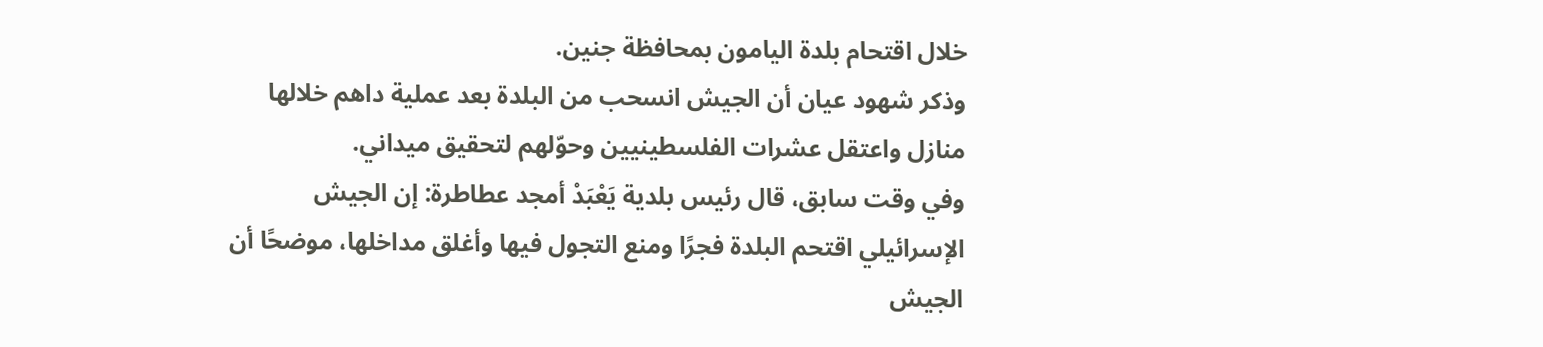خلال اقتحام بلدة اليامون بمحافظة جنين.
وذكر شهود عيان أن الجيش انسحب من البلدة بعد عملية داهم خلالها منازل واعتقل عشرات الفلسطينيين وحوّلهم لتحقيق ميداني.
وفي وقت سابق، قال رئيس بلدية يَعْبَدْ أمجد عطاطرة: إن الجيش الإسرائيلي اقتحم البلدة فجرًا ومنع التجول فيها وأغلق مداخلها، موضحًا أن الجيش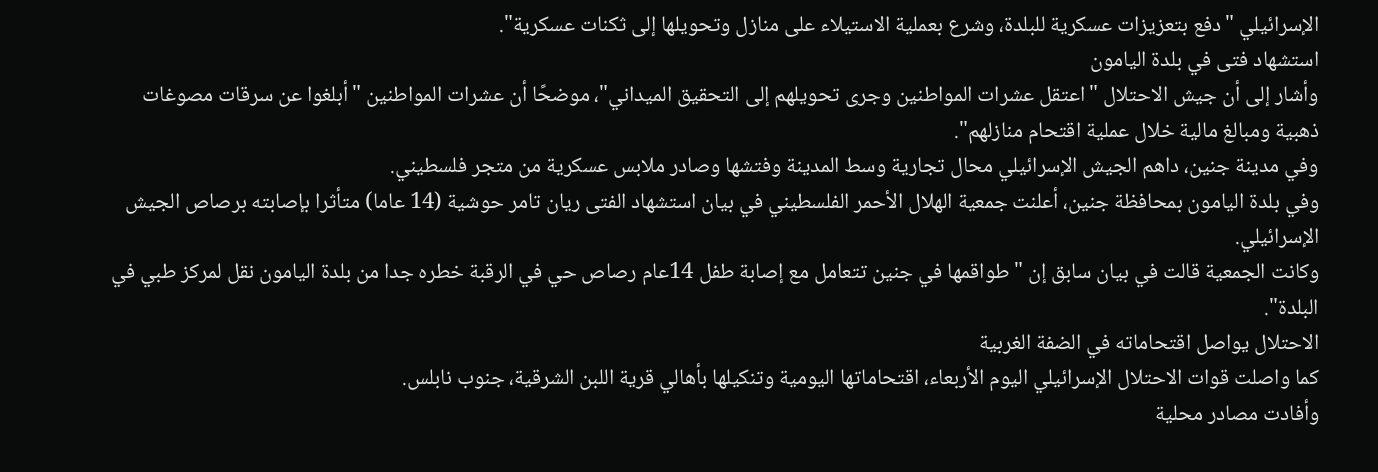الإسرائيلي "دفع بتعزيزات عسكرية للبلدة، وشرع بعملية الاستيلاء على منازل وتحويلها إلى ثكنات عسكرية".
استشهاد فتى في بلدة اليامون
وأشار إلى أن جيش الاحتلال "اعتقل عشرات المواطنين وجرى تحويلهم إلى التحقيق الميداني"، موضحًا أن عشرات المواطنين "أبلغوا عن سرقات مصوغات ذهبية ومبالغ مالية خلال عملية اقتحام منازلهم".
وفي مدينة جنين، داهم الجيش الإسرائيلي محال تجارية وسط المدينة وفتشها وصادر ملابس عسكرية من متجر فلسطيني.
وفي بلدة اليامون بمحافظة جنين، أعلنت جمعية الهلال الأحمر الفلسطيني في بيان استشهاد الفتى ريان تامر حوشية (14 عاما) متأثرا بإصابته برصاص الجيش الإسرائيلي.
وكانت الجمعية قالت في بيان سابق إن "طواقمها في جنين تتعامل مع إصابة طفل 14عام رصاص حي في الرقبة خطره جدا من بلدة اليامون نقل لمركز طبي في البلدة".
الاحتلال يواصل اقتحاماته في الضفة الغربية
كما واصلت قوات الاحتلال الإسرائيلي اليوم الأربعاء، اقتحاماتها اليومية وتنكيلها بأهالي قرية اللبن الشرقية، جنوب نابلس.
وأفادت مصادر محلية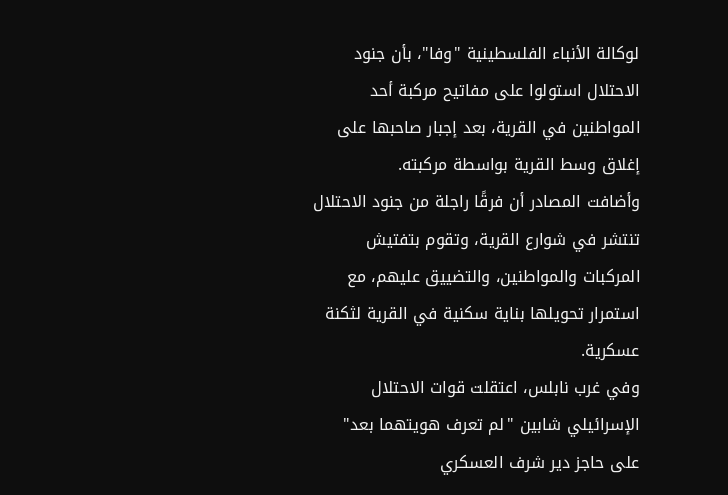لوكالة الأنباء الفلسطينية "وفا"، بأن جنود الاحتلال استولوا على مفاتيح مركبة أحد المواطنين في القرية، بعد إجبار صاحبها على إغلاق وسط القرية بواسطة مركبته.
وأضافت المصادر أن فرقًا راجلة من جنود الاحتلال تنتشر في شوارع القرية، وتقوم بتفتيش المركبات والمواطنين، والتضييق عليهم، مع استمرار تحويلها بناية سكنية في القرية لثكنة عسكرية.
وفي غرب نابلس، اعتقلت قوات الاحتلال الإسرائيلي شابين "لم تعرف هويتهما بعد" على حاجز دير شرف العسكري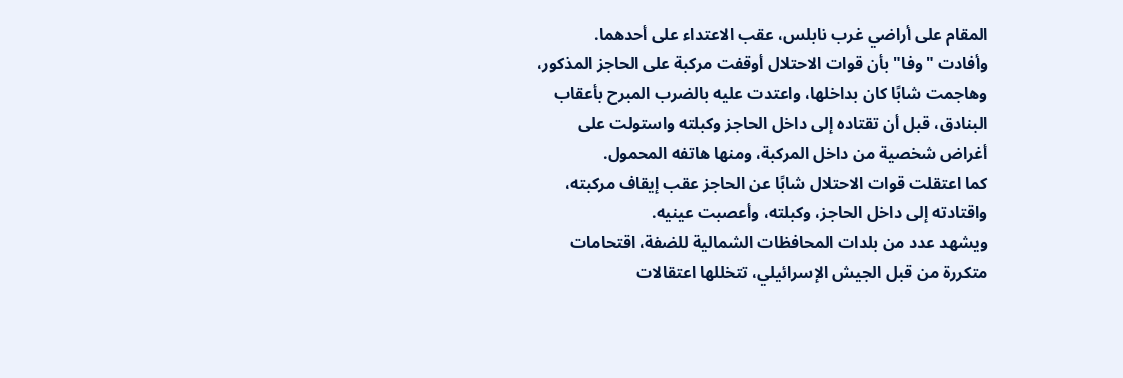المقام على أراضي غرب نابلس، عقب الاعتداء على أحدهما.
وأفادت "وفا" بأن قوات الاحتلال أوقفت مركبة على الحاجز المذكور، وهاجمت شابًا كان بداخلها، واعتدت عليه بالضرب المبرح بأعقاب البنادق، قبل أن تقتاده إلى داخل الحاجز وكبلته واستولت على أغراض شخصية من داخل المركبة، ومنها هاتفه المحمول.
كما اعتقلت قوات الاحتلال شابًا عن الحاجز عقب إيقاف مركبته، واقتادته إلى داخل الحاجز، وكبلته، وأعصبت عينيه.
ويشهد عدد من بلدات المحافظات الشمالية للضفة، اقتحامات متكررة من قبل الجيش الإسرائيلي، تتخللها اعتقالات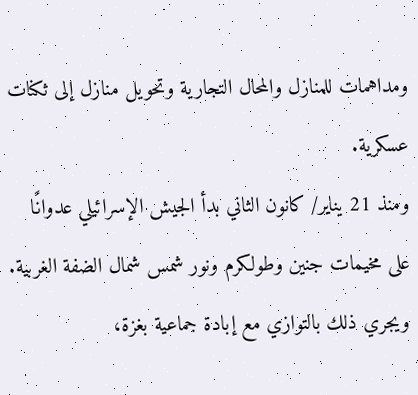ومداهمات للمنازل والمحال التجارية وتحويل منازل إلى ثكنات عسكرية.
ومنذ 21 يناير/ كانون الثاني بدأ الجيش الإسرائيلي عدوانًا على مخيمات جنين وطولكرم ونور شمس شمال الضفة الغربية.
ويجري ذلك بالتوازي مع إبادة جماعية بغزة،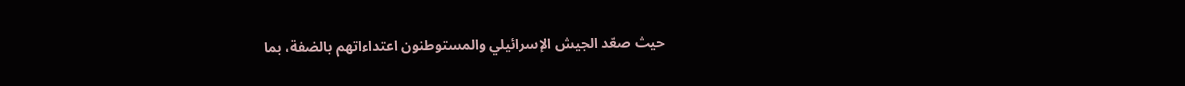حيث صعّد الجيش الإسرائيلي والمستوطنون اعتداءاتهم بالضفة، بما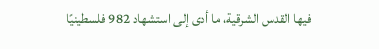فيها القدس الشرقية، ما أدى إلى استشهاد 982 فلسطينيًا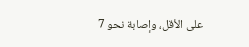على الأقل، وإصابة نحو 7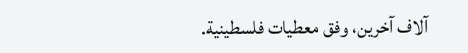آلاف آخرين، وفق معطيات فلسطينية.